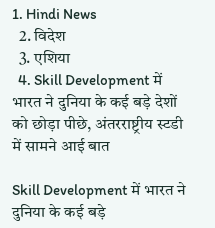1. Hindi News
  2. विदेश
  3. एशिया
  4. Skill Development में भारत ने दुनिया के कई बड़े देशों को छोड़ा पीछे, अंतरराष्ट्रीय स्टडी में सामने आई बात

Skill Development में भारत ने दुनिया के कई बड़े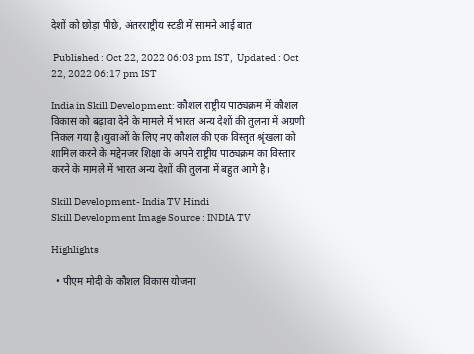देशों को छोड़ा पीछे, अंतरराष्ट्रीय स्टडी में सामने आई बात

 Published : Oct 22, 2022 06:03 pm IST,  Updated : Oct 22, 2022 06:17 pm IST

India in Skill Development: कौशल राष्ट्रीय पाठ्यक्रम में कौशल विकास को बढ़ावा देने के मामले में भारत अन्य देशों की तुलना में अग्रणी निकल गया है।युवाओं के लिए नए कौशल की एक विस्तृत श्रृंखला को शामिल करने के मद्देनजर शिक्षा के अपने राष्ट्रीय पाठ्यक्रम का विस्तार करने के मामले में भारत अन्य देशों की तुलना में बहुत आगे है।

Skill Development- India TV Hindi
Skill Development Image Source : INDIA TV

Highlights

  • पीएम मोदी के कौशल विकास योजना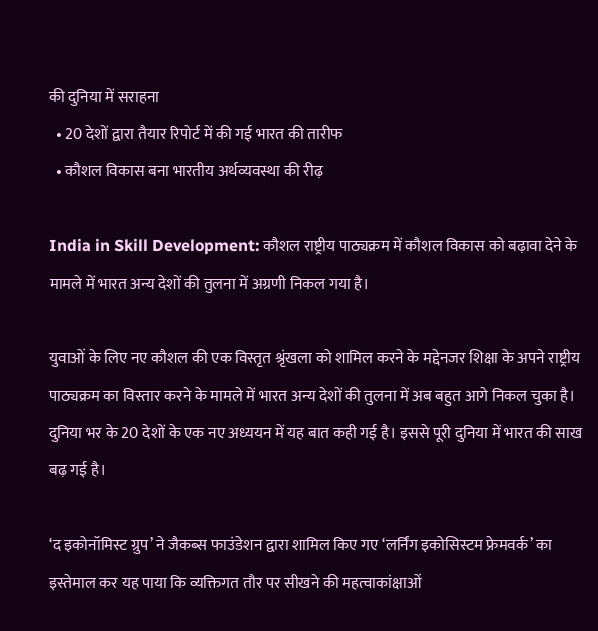की दुनिया में सराहना
  • 20 देशों द्वारा तैयार रिपोर्ट में की गई भारत की तारीफ
  • कौशल विकास बना भारतीय अर्थव्यवस्था की रीढ़

India in Skill Development: कौशल राष्ट्रीय पाठ्यक्रम में कौशल विकास को बढ़ावा देने के मामले में भारत अन्य देशों की तुलना में अग्रणी निकल गया है।

युवाओं के लिए नए कौशल की एक विस्तृत श्रृंखला को शामिल करने के मद्देनजर शिक्षा के अपने राष्ट्रीय पाठ्यक्रम का विस्तार करने के मामले में भारत अन्य देशों की तुलना में अब बहुत आगे निकल चुका है। दुनिया भर के 20 देशों के एक नए अध्ययन में यह बात कही गई है। इससे पूरी दुनिया में भारत की साख बढ़ गई है।

‘द इकोनॉमिस्ट ग्रुप’ ने जैकब्स फाउंडेशन द्वारा शामिल किए गए ‘लर्निंग इकोसिस्टम फ्रेमवर्क’ का इस्तेमाल कर यह पाया कि व्यक्तिगत तौर पर सीखने की महत्वाकांक्षाओं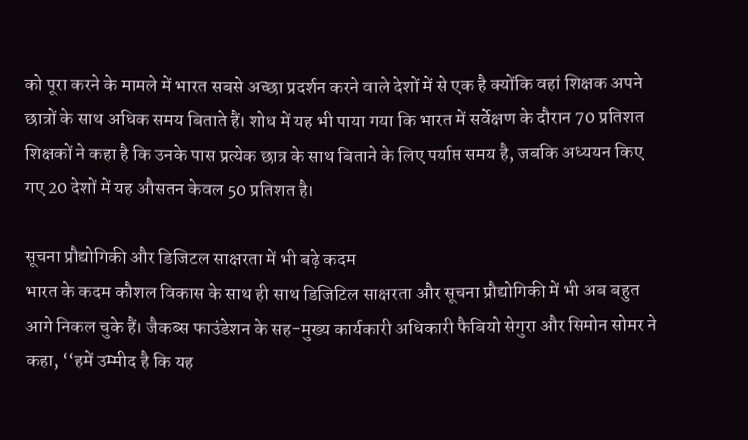को पूरा करने के मामले में भारत सबसे अच्छा प्रदर्शन करने वाले देशों में से एक है क्योंकि वहां शिक्षक अपने छात्रों के साथ अधिक समय बिताते हैं। शोध में यह भी पाया गया कि भारत में सर्वेक्षण के दौरान 70 प्रतिशत शिक्षकों ने कहा है कि उनके पास प्रत्येक छात्र के साथ बिताने के लिए पर्याप्त समय है, जबकि अध्ययन किए गए 20 देशों में यह औसतन केवल 50 प्रतिशत है।

सूचना प्रौद्योगिकी और डिजिटल साक्षरता में भी बढ़े कदम
भारत के कदम कौशल विकास के साथ ही साथ डिजिटिल साक्षरता और सूचना प्रौद्योगिकी में भी अब बहुत आगे निकल चुके हैं। जैकब्स फाउंडेशन के सह-मुख्य कार्यकारी अधिकारी फैबियो सेगुरा और सिमोन सोमर ने कहा, ‘‘हमें उम्मीद है कि यह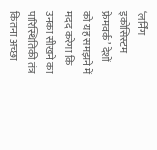‘लर्निंग इकोसिस्टम फ्रेमवर्क’ देशों को यह समझने में मदद करेगा कि उनका सीखने का पारिस्थितिकी तंत्र कितना अच्छा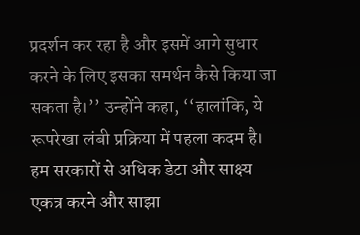प्रदर्शन कर रहा है और इसमें आगे सुधार करने के लिए इसका समर्थन कैसे किया जा सकता है।’’ उन्होंने कहा, ‘‘हालांकि, ये रूपरेखा लंबी प्रक्रिया में पहला कदम है। हम सरकारों से अधिक डेटा और साक्ष्य एकत्र करने और साझा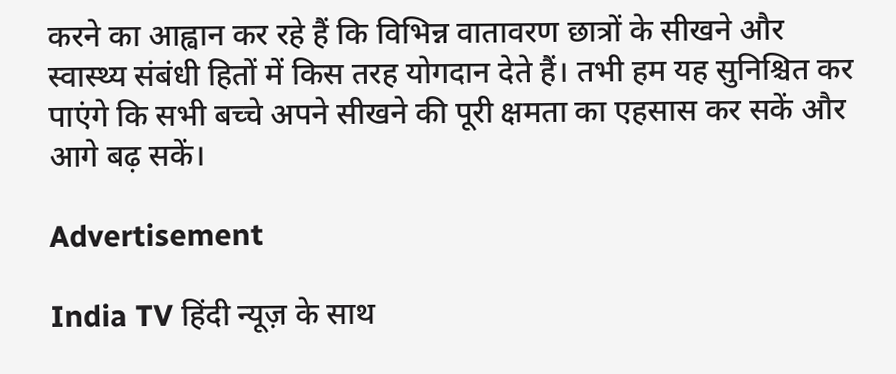करने का आह्वान कर रहे हैं कि विभिन्न वातावरण छात्रों के सीखने और स्वास्थ्य संबंधी हितों में किस तरह योगदान देते हैं। तभी हम यह सुनिश्चित कर पाएंगे कि सभी बच्चे अपने सीखने की पूरी क्षमता का एहसास कर सकें और आगे बढ़ सकें।

Advertisement

India TV हिंदी न्यूज़ के साथ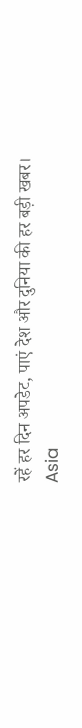रहें हर दिन अपडेट, पाएं देश और दुनिया की हर बड़ी खबर। Asia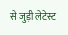से जुड़ी लेटेस्ट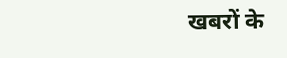खबरों के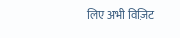लिए अभी विज़िट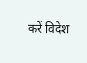करें विदेश